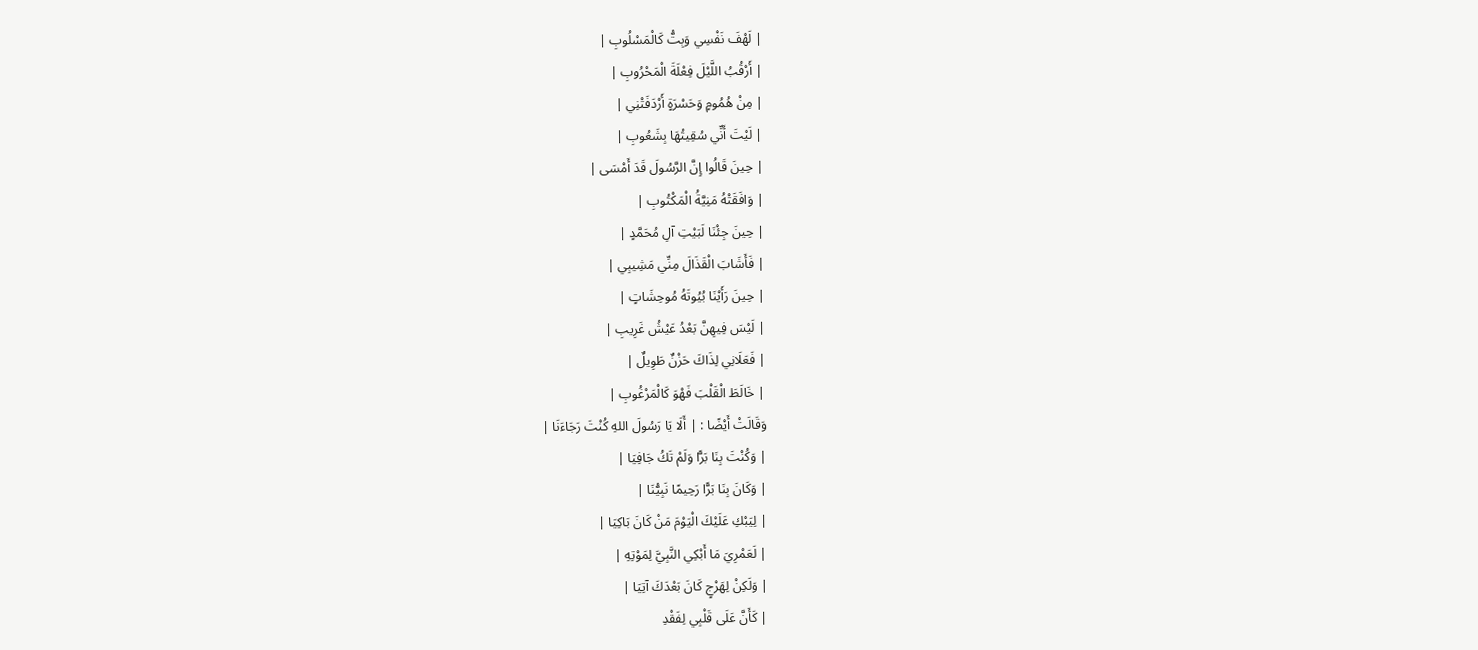| لَهْفَ نَفْسِي وَبِتُّ كَالْمَسْلُوبِ |
| أَرْقُبُ اللَّيْلَ فِعْلَةَ الْمَحْرُوبِ |
| مِنْ هُمُومٍ وَحَسْرَةٍ أَرْدَفَتْنِي |
| لَيْتَ أَنِّي سُقِيتُهَا بِشَعُوبِ |
| حِينَ قَالُوا إِنَّ الرَّسُولَ قَدَ أَمْسَى |
| وَافَقَتْهُ مَنِيَّةُ الْمَكْتُوبِ |
| حِينَ جِئْنَا لَبَيْتِ آلِ مُحَمَّدٍ |
| فَأَشَابَ الْقَذَالَ مِنِّي مَشِيبِي |
| حِينَ رَأَيْنَا بُيُوتَهُ مُوحِشَاتٍ |
| لَيْسَ فِيهِنَّ بَعْدُ عَيْشُ غَرِيبِ |
| فَعَلَانِي لِذَاكَ حَزْنٌ طَوِيلٌ |
| خَالَطَ الْقَلْبَ فَهْوَ كَالْمَرْغُوبِ |
وَقَالَتْ أَيْضًا : | أَلَا يَا رَسُولَ اللهِ كُنْتَ رَجَاءَنَا |
| وَكُنْتَ بِنَا بَرًّا وَلَمْ تَكُ جَافِيَا |
| وَكَانَ بِنَا بَرًّا رَحِيمًا نَبِيُّنَا |
| لِيَبْكِ عَلَيْكَ الْيَوْمَ مَنْ كَانَ بَاكِيَا |
| لَعَمْرِيَ مَا أَبْكِي النَّبِيَّ لِمَوْتِهِ |
| وَلَكِنْ لِهَرْجٍ كَانَ بَعْدَكَ آتِيَا |
| كَأَنَّ عَلَى قَلْبِي لِفَقْدِ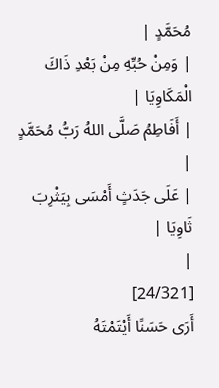مُحَمَّدٍ |
| وَمِنْ حُبِّهِ مِنْ بَعْدِ ذَاكَ الْمَكَاوِيَا |
| أَفَاطِمُ صَلَّى اللهُ رَبُّ مُحَمَّدٍ |
| عَلَى جَدَثٍ أَمْسَى بِيَثْرِبَ ثَاوِيَا |
|
[24/321]
أَرَى حَسَنًا أَيْتَمْتَهُ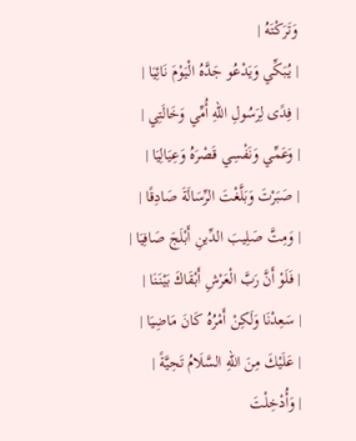وَتَرَكْتَهُ |
| يُبَكِّي وَيَدْعُو جَدَّهُ الْيَوْمَ نَائِيَا |
| فِدًى لِرَسُولِ اللهِ أُمِّي وَخَالَتِي |
| وَعَمِّي وَنَفْسِي قَصْرَهُ وَعِيَالِيَا |
| صَبَرْتَ وَبَلَّغْتَ الرِّسَالَةَ صَادِقًا |
| وَمِتَّ صَلِيبَ الدِّينِ أَبْلَجَ صَافِيَا |
| فَلَوْ أَنَّ رَبَّ الْعَرْشِ أَبْقَاكَ بَيْنَنَا |
| سَعِدْنَا وَلَكِنْ أَمْرُهُ كَانَ مَاضِيَا |
| عَلَيْكَ مِنَ اللهِ السَّلَامُ تَحِيَّةً |
| وَأُدْخِلْتَ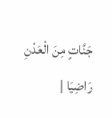جَنَّاتٍ مِنَ الْعَدْنِ رَاضِيَا |